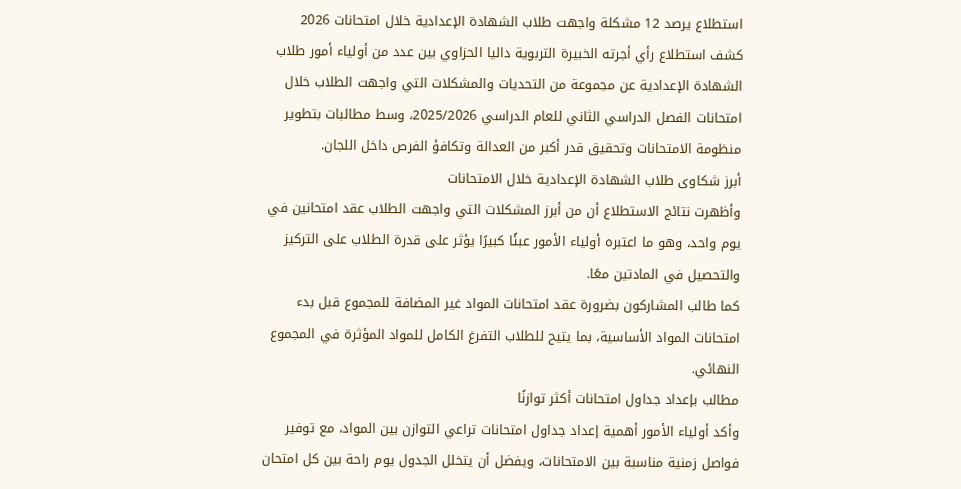استطلاع يرصد 12 مشكلة واجهت طلاب الشهادة الإعدادية خلال امتحانات 2026
كشف استطلاع رأي أجرته الخبيرة التربوية داليا الحزاوي بين عدد من أولياء أمور طلاب الشهادة الإعدادية عن مجموعة من التحديات والمشكلات التي واجهت الطلاب خلال امتحانات الفصل الدراسي الثاني للعام الدراسي 2025/2026، وسط مطالبات بتطوير منظومة الامتحانات وتحقيق قدر أكبر من العدالة وتكافؤ الفرص داخل اللجان.
أبرز شكاوى طلاب الشهادة الإعدادية خلال الامتحانات
وأظهرت نتائج الاستطلاع أن من أبرز المشكلات التي واجهت الطلاب عقد امتحانين في يوم واحد، وهو ما اعتبره أولياء الأمور عبئًا كبيرًا يؤثر على قدرة الطلاب على التركيز والتحصيل في المادتين معًا.
كما طالب المشاركون بضرورة عقد امتحانات المواد غير المضافة للمجموع قبل بدء امتحانات المواد الأساسية، بما يتيح للطلاب التفرغ الكامل للمواد المؤثرة في المجموع النهائي.
مطالب بإعداد جداول امتحانات أكثر توازنًا
وأكد أولياء الأمور أهمية إعداد جداول امتحانات تراعي التوازن بين المواد، مع توفير فواصل زمنية مناسبة بين الامتحانات، ويفضل أن يتخلل الجدول يوم راحة بين كل امتحان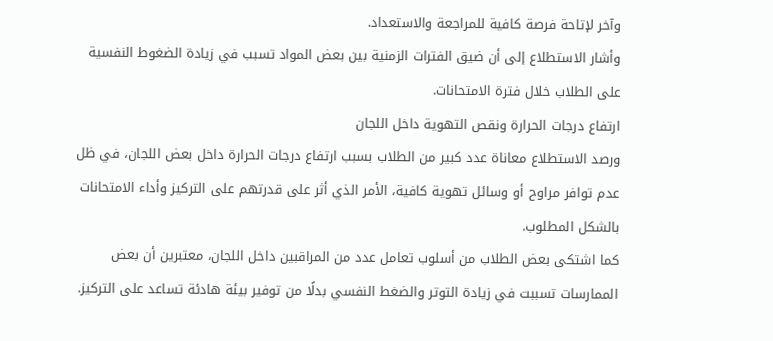وآخر لإتاحة فرصة كافية للمراجعة والاستعداد.
وأشار الاستطلاع إلى أن ضيق الفترات الزمنية بين بعض المواد تسبب في زيادة الضغوط النفسية على الطلاب خلال فترة الامتحانات.
ارتفاع درجات الحرارة ونقص التهوية داخل اللجان
ورصد الاستطلاع معاناة عدد كبير من الطلاب بسبب ارتفاع درجات الحرارة داخل بعض اللجان، في ظل عدم توافر مراوح أو وسائل تهوية كافية، الأمر الذي أثر على قدرتهم على التركيز وأداء الامتحانات بالشكل المطلوب.
كما اشتكى بعض الطلاب من أسلوب تعامل عدد من المراقبين داخل اللجان، معتبرين أن بعض الممارسات تسببت في زيادة التوتر والضغط النفسي بدلًا من توفير بيئة هادئة تساعد على التركيز.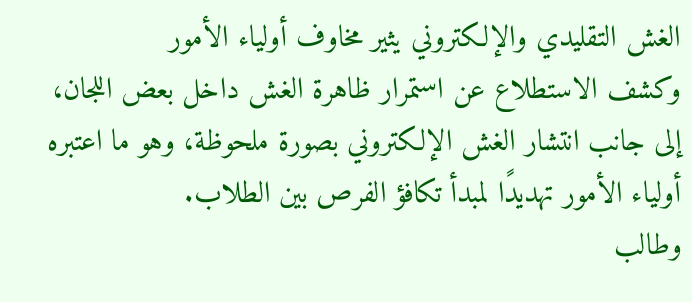الغش التقليدي والإلكتروني يثير مخاوف أولياء الأمور
وكشف الاستطلاع عن استمرار ظاهرة الغش داخل بعض اللجان، إلى جانب انتشار الغش الإلكتروني بصورة ملحوظة، وهو ما اعتبره أولياء الأمور تهديدًا لمبدأ تكافؤ الفرص بين الطلاب.
وطالب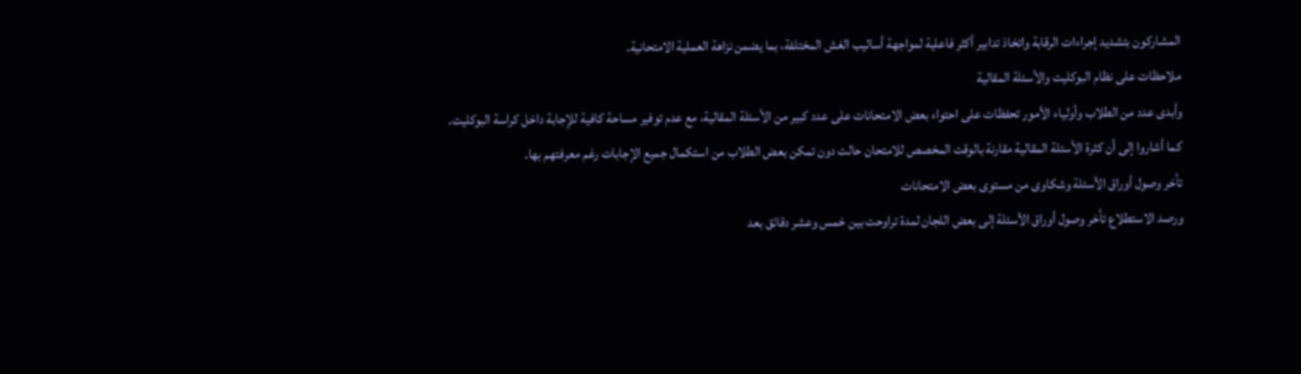المشاركون بتشديد إجراءات الرقابة واتخاذ تدابير أكثر فاعلية لمواجهة أساليب الغش المختلفة، بما يضمن نزاهة العملية الامتحانية.
ملاحظات على نظام البوكليت والأسئلة المقالية
وأبدى عدد من الطلاب وأولياء الأمور تحفظات على احتواء بعض الامتحانات على عدد كبير من الأسئلة المقالية، مع عدم توفير مساحة كافية للإجابة داخل كراسة البوكليت.
كما أشاروا إلى أن كثرة الأسئلة المقالية مقارنة بالوقت المخصص للامتحان حالت دون تمكن بعض الطلاب من استكمال جميع الإجابات رغم معرفتهم بها.
تأخر وصول أوراق الأسئلة وشكاوى من مستوى بعض الامتحانات
ورصد الاستطلاع تأخر وصول أوراق الأسئلة إلى بعض اللجان لمدة تراوحت بين خمس وعشر دقائق بعد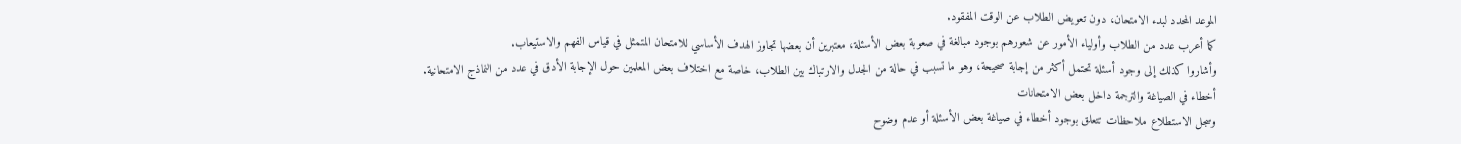الموعد المحدد لبدء الامتحان، دون تعويض الطلاب عن الوقت المفقود.
كما أعرب عدد من الطلاب وأولياء الأمور عن شعورهم بوجود مبالغة في صعوبة بعض الأسئلة، معتبرين أن بعضها تجاوز الهدف الأساسي للامتحان المتمثل في قياس الفهم والاستيعاب.
وأشاروا كذلك إلى وجود أسئلة تحتمل أكثر من إجابة صحيحة، وهو ما تسبب في حالة من الجدل والارتباك بين الطلاب، خاصة مع اختلاف بعض المعلمين حول الإجابة الأدق في عدد من النماذج الامتحانية.
أخطاء في الصياغة والترجمة داخل بعض الامتحانات
وسجل الاستطلاع ملاحظات تتعلق بوجود أخطاء في صياغة بعض الأسئلة أو عدم وضوح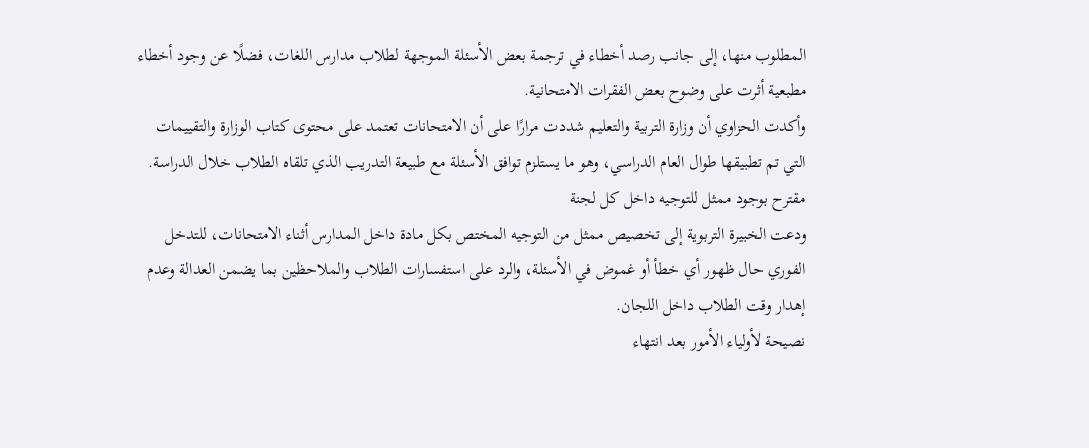المطلوب منها، إلى جانب رصد أخطاء في ترجمة بعض الأسئلة الموجهة لطلاب مدارس اللغات، فضلًا عن وجود أخطاء مطبعية أثرت على وضوح بعض الفقرات الامتحانية.
وأكدت الحزاوي أن وزارة التربية والتعليم شددت مرارًا على أن الامتحانات تعتمد على محتوى كتاب الوزارة والتقييمات التي تم تطبيقها طوال العام الدراسي، وهو ما يستلزم توافق الأسئلة مع طبيعة التدريب الذي تلقاه الطلاب خلال الدراسة.
مقترح بوجود ممثل للتوجيه داخل كل لجنة
ودعت الخبيرة التربوية إلى تخصيص ممثل من التوجيه المختص بكل مادة داخل المدارس أثناء الامتحانات، للتدخل الفوري حال ظهور أي خطأ أو غموض في الأسئلة، والرد على استفسارات الطلاب والملاحظين بما يضمن العدالة وعدم إهدار وقت الطلاب داخل اللجان.
نصيحة لأولياء الأمور بعد انتهاء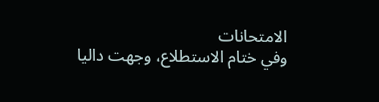الامتحانات
وفي ختام الاستطلاع، وجهت داليا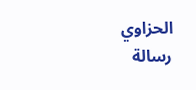الحزاوي رسالة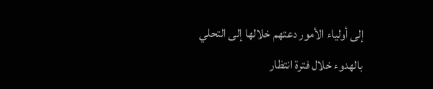إلى أولياء الأمور دعتهم خلالها إلى التحلي بالهدوء خلال فترة انتظار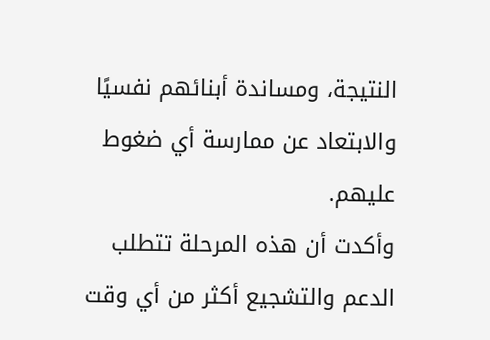النتيجة، ومساندة أبنائهم نفسيًا والابتعاد عن ممارسة أي ضغوط عليهم.
وأكدت أن هذه المرحلة تتطلب الدعم والتشجيع أكثر من أي وقت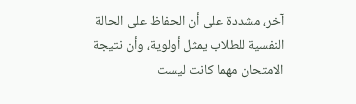آخر، مشددة على أن الحفاظ على الحالة النفسية للطلاب يمثل أولوية، وأن نتيجة الامتحان مهما كانت ليست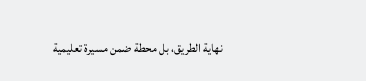نهاية الطريق، بل محطة ضمن مسيرة تعليمية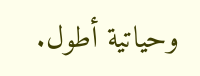وحياتية أطول.